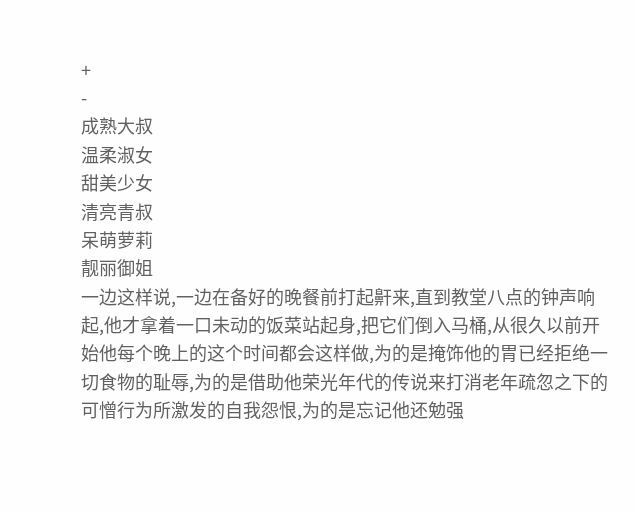+
-
成熟大叔
温柔淑女
甜美少女
清亮青叔
呆萌萝莉
靓丽御姐
一边这样说,一边在备好的晚餐前打起鼾来,直到教堂八点的钟声响起,他才拿着一口未动的饭菜站起身,把它们倒入马桶,从很久以前开始他每个晚上的这个时间都会这样做,为的是掩饰他的胃已经拒绝一切食物的耻辱,为的是借助他荣光年代的传说来打消老年疏忽之下的可憎行为所激发的自我怨恨,为的是忘记他还勉强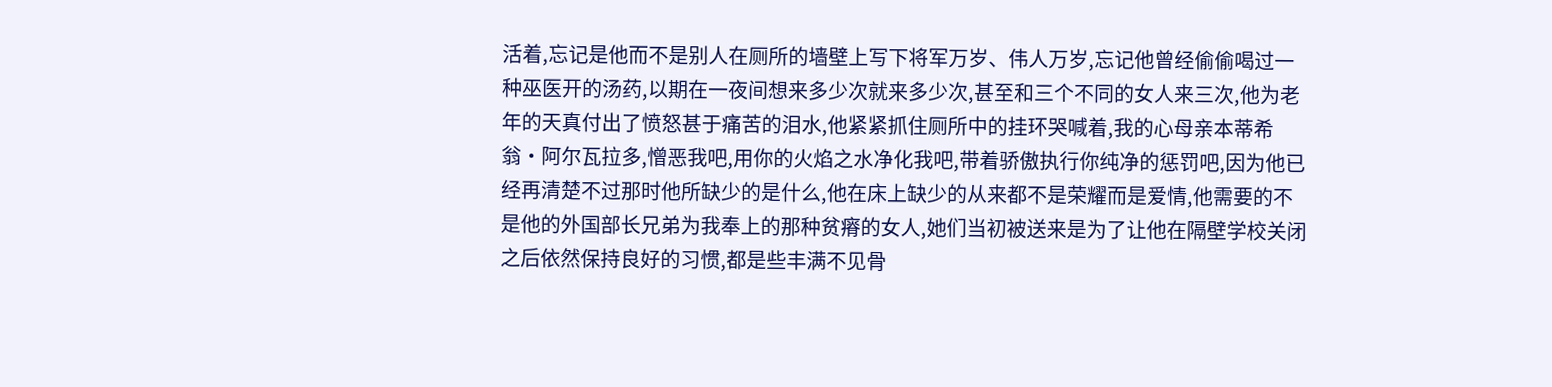活着,忘记是他而不是别人在厕所的墙壁上写下将军万岁、伟人万岁,忘记他曾经偷偷喝过一种巫医开的汤药,以期在一夜间想来多少次就来多少次,甚至和三个不同的女人来三次,他为老年的天真付出了愤怒甚于痛苦的泪水,他紧紧抓住厕所中的挂环哭喊着,我的心母亲本蒂希翁·阿尔瓦拉多,憎恶我吧,用你的火焰之水净化我吧,带着骄傲执行你纯净的惩罚吧,因为他已经再清楚不过那时他所缺少的是什么,他在床上缺少的从来都不是荣耀而是爱情,他需要的不是他的外国部长兄弟为我奉上的那种贫瘠的女人,她们当初被送来是为了让他在隔壁学校关闭之后依然保持良好的习惯,都是些丰满不见骨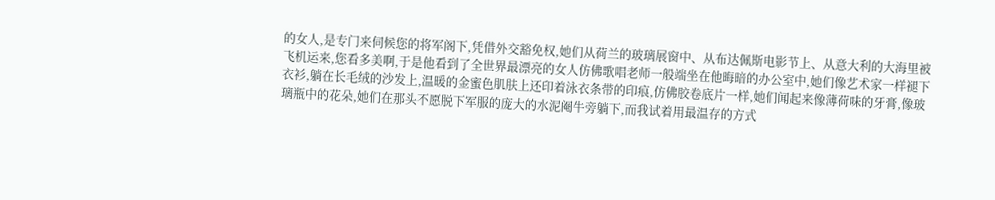的女人,是专门来伺候您的将军阁下,凭借外交豁免权,她们从荷兰的玻璃展窗中、从布达佩斯电影节上、从意大利的大海里被飞机运来,您看多美啊,于是他看到了全世界最漂亮的女人仿佛歌唱老师一般端坐在他晦暗的办公室中,她们像艺术家一样褪下衣衫,躺在长毛绒的沙发上,温暖的金蜜色肌肤上还印着泳衣条带的印痕,仿佛胶卷底片一样,她们闻起来像薄荷味的牙膏,像玻璃瓶中的花朵,她们在那头不愿脱下军服的庞大的水泥阉牛旁躺下,而我试着用最温存的方式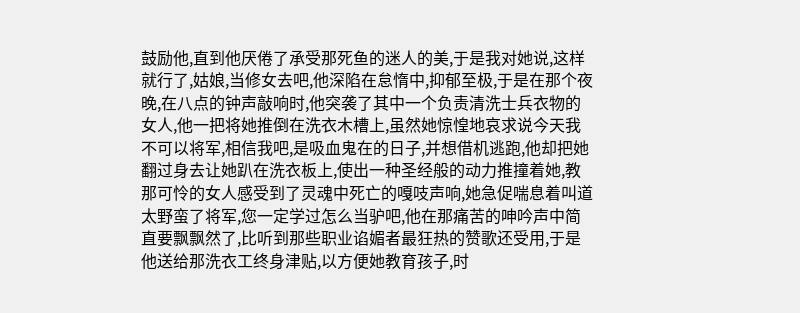鼓励他,直到他厌倦了承受那死鱼的迷人的美,于是我对她说,这样就行了,姑娘,当修女去吧,他深陷在怠惰中,抑郁至极,于是在那个夜晚,在八点的钟声敲响时,他突袭了其中一个负责清洗士兵衣物的女人,他一把将她推倒在洗衣木槽上,虽然她惊惶地哀求说今天我不可以将军,相信我吧,是吸血鬼在的日子,并想借机逃跑,他却把她翻过身去让她趴在洗衣板上,使出一种圣经般的动力推撞着她,教那可怜的女人感受到了灵魂中死亡的嘎吱声响,她急促喘息着叫道太野蛮了将军,您一定学过怎么当驴吧,他在那痛苦的呻吟声中简直要飘飘然了,比听到那些职业谄媚者最狂热的赞歌还受用,于是他送给那洗衣工终身津贴,以方便她教育孩子,时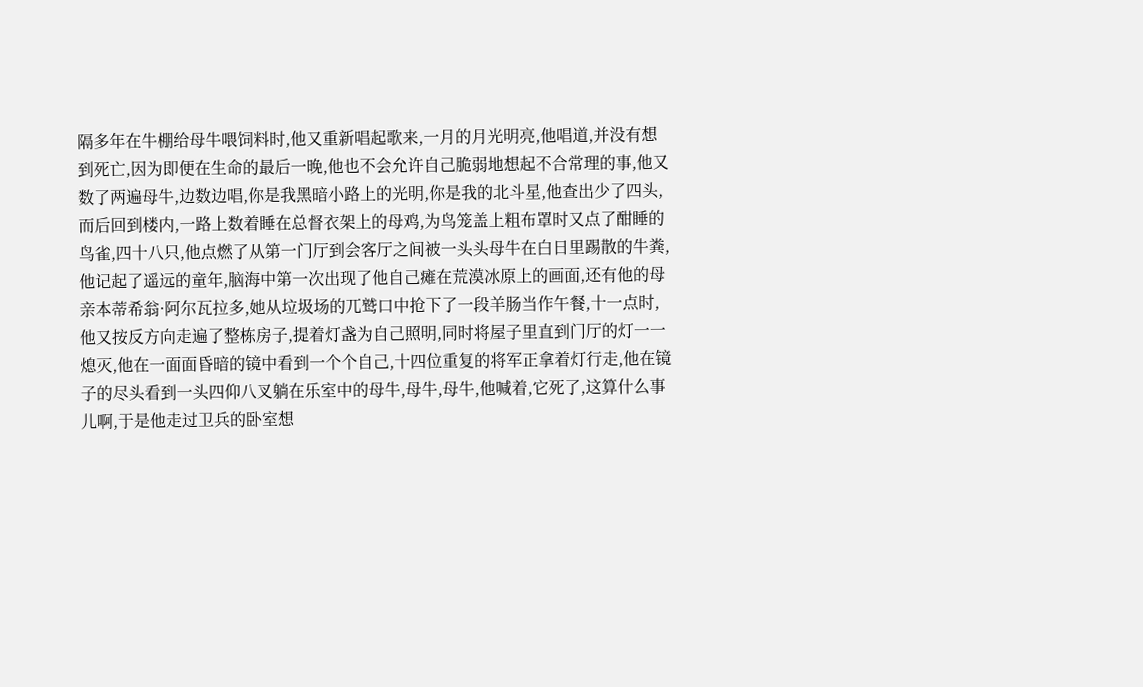隔多年在牛棚给母牛喂饲料时,他又重新唱起歌来,一月的月光明亮,他唱道,并没有想到死亡,因为即便在生命的最后一晚,他也不会允许自己脆弱地想起不合常理的事,他又数了两遍母牛,边数边唱,你是我黑暗小路上的光明,你是我的北斗星,他查出少了四头,而后回到楼内,一路上数着睡在总督衣架上的母鸡,为鸟笼盖上粗布罩时又点了酣睡的鸟雀,四十八只,他点燃了从第一门厅到会客厅之间被一头头母牛在白日里踢散的牛粪,他记起了遥远的童年,脑海中第一次出现了他自己瘫在荒漠冰原上的画面,还有他的母亲本蒂希翁·阿尔瓦拉多,她从垃圾场的兀鹫口中抢下了一段羊肠当作午餐,十一点时,他又按反方向走遍了整栋房子,提着灯盏为自己照明,同时将屋子里直到门厅的灯一一熄灭,他在一面面昏暗的镜中看到一个个自己,十四位重复的将军正拿着灯行走,他在镜子的尽头看到一头四仰八叉躺在乐室中的母牛,母牛,母牛,他喊着,它死了,这算什么事儿啊,于是他走过卫兵的卧室想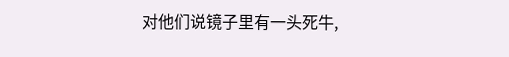对他们说镜子里有一头死牛,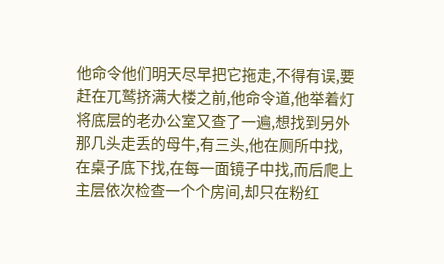他命令他们明天尽早把它拖走,不得有误,要赶在兀鹫挤满大楼之前,他命令道,他举着灯将底层的老办公室又查了一遍,想找到另外那几头走丢的母牛,有三头,他在厕所中找,在桌子底下找,在每一面镜子中找,而后爬上主层依次检查一个个房间,却只在粉红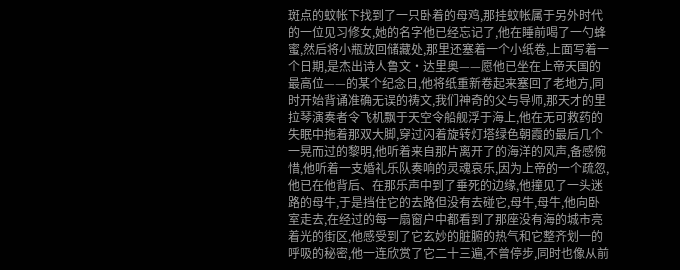斑点的蚊帐下找到了一只卧着的母鸡,那挂蚊帐属于另外时代的一位见习修女,她的名字他已经忘记了,他在睡前喝了一勺蜂蜜,然后将小瓶放回储藏处,那里还塞着一个小纸卷,上面写着一个日期,是杰出诗人鲁文·达里奥——愿他已坐在上帝天国的最高位——的某个纪念日,他将纸重新卷起来塞回了老地方,同时开始背诵准确无误的祷文,我们神奇的父与导师,那天才的里拉琴演奏者令飞机飘于天空令船舰浮于海上,他在无可救药的失眠中拖着那双大脚,穿过闪着旋转灯塔绿色朝霞的最后几个一晃而过的黎明,他听着来自那片离开了的海洋的风声,备感惋惜,他听着一支婚礼乐队奏响的灵魂哀乐,因为上帝的一个疏忽,他已在他背后、在那乐声中到了垂死的边缘,他撞见了一头迷路的母牛,于是挡住它的去路但没有去碰它,母牛,母牛,他向卧室走去,在经过的每一扇窗户中都看到了那座没有海的城市亮着光的街区,他感受到了它玄妙的脏腑的热气和它整齐划一的呼吸的秘密,他一连欣赏了它二十三遍,不曾停步,同时也像从前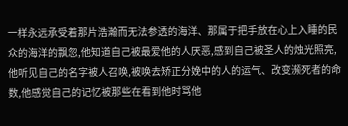一样永远承受着那片浩瀚而无法参透的海洋、那属于把手放在心上入睡的民众的海洋的飘忽,他知道自己被最爱他的人厌恶,感到自己被圣人的烛光照亮,他听见自己的名字被人召唤,被唤去矫正分娩中的人的运气、改变濒死者的命数,他感觉自己的记忆被那些在看到他时骂他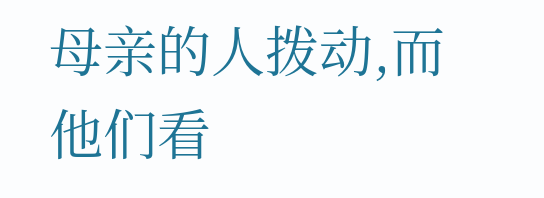母亲的人拨动,而他们看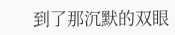到了那沉默的双眼